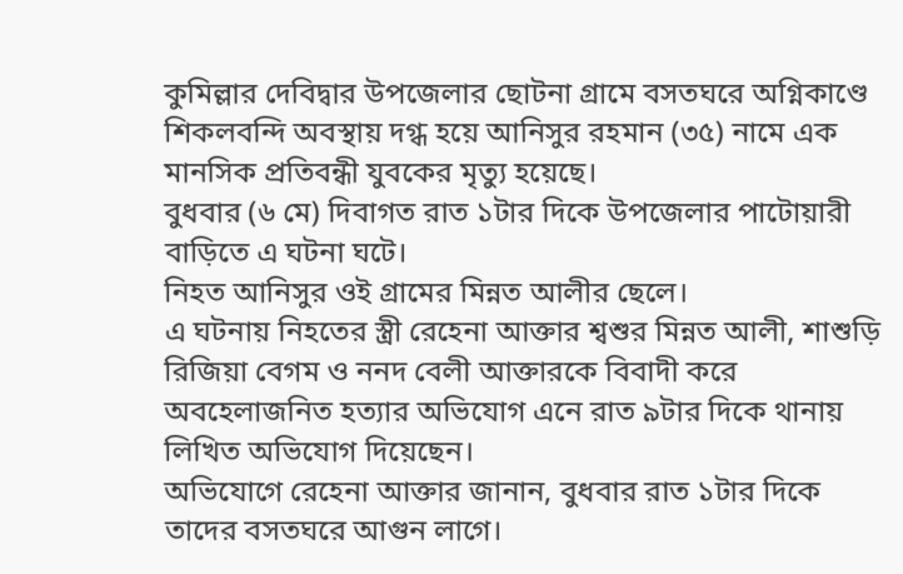কুমিল্লার দেবিদ্বার উপজেলার ছোটনা গ্রামে বসতঘরে অগ্নিকাণ্ডে শিকলবন্দি অবস্থায় দগ্ধ হয়ে আনিসুর রহমান (৩৫) নামে এক মানসিক প্রতিবন্ধী যুবকের মৃত্যু হয়েছে।
বুধবার (৬ মে) দিবাগত রাত ১টার দিকে উপজেলার পাটোয়ারী বাড়িতে এ ঘটনা ঘটে।
নিহত আনিসুর ওই গ্রামের মিন্নত আলীর ছেলে।
এ ঘটনায় নিহতের স্ত্রী রেহেনা আক্তার শ্বশুর মিন্নত আলী, শাশুড়ি রিজিয়া বেগম ও ননদ বেলী আক্তারকে বিবাদী করে অবহেলাজনিত হত্যার অভিযোগ এনে রাত ৯টার দিকে থানায় লিখিত অভিযোগ দিয়েছেন।
অভিযোগে রেহেনা আক্তার জানান, বুধবার রাত ১টার দিকে তাদের বসতঘরে আগুন লাগে।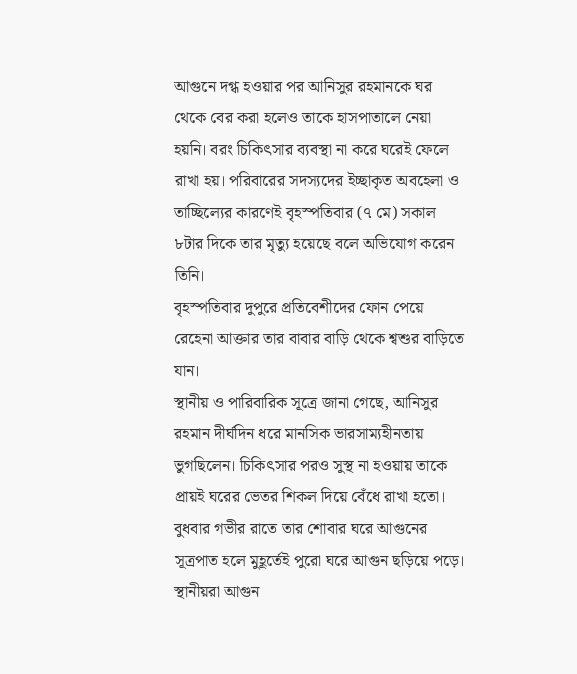আগুনে দগ্ধ হওয়ার পর আনিসুর রহমানকে ঘর থেকে বের করা হলেও তাকে হাসপাতালে নেয়া হয়নি। বরং চিকিৎসার ব্যবস্থা না করে ঘরেই ফেলে রাখা হয়। পরিবারের সদস্যদের ইচ্ছাকৃত অবহেলা ও তাচ্ছিল্যের কারণেই বৃহস্পতিবার (৭ মে) সকাল ৮টার দিকে তার মৃত্যু হয়েছে বলে অভিযোগ করেন তিনি।
বৃহস্পতিবার দুপুরে প্রতিবেশীদের ফোন পেয়ে রেহেনা আক্তার তার বাবার বাড়ি থেকে শ্বশুর বাড়িতে যান।
স্থানীয় ও পারিবারিক সূত্রে জানা গেছে, আনিসুর রহমান দীর্ঘদিন ধরে মানসিক ভারসাম্যহীনতায় ভুগছিলেন। চিকিৎসার পরও সুস্থ না হওয়ায় তাকে প্রায়ই ঘরের ভেতর শিকল দিয়ে বেঁধে রাখা হতো। বুধবার গভীর রাতে তার শোবার ঘরে আগুনের সূত্রপাত হলে মুহূর্তেই পুরো ঘরে আগুন ছড়িয়ে পড়ে। স্থানীয়রা আগুন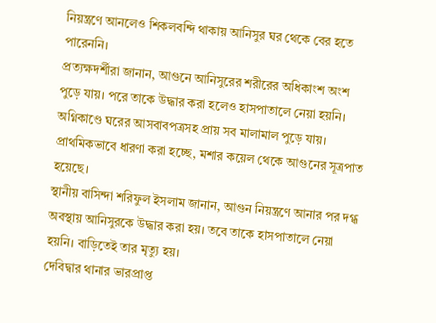নিয়ন্ত্রণে আনলেও শিকলবন্দি থাকায় আনিসুর ঘর থেকে বের হতে পারেননি।
প্রত্যক্ষদর্শীরা জানান, আগুনে আনিসুরের শরীরের অধিকাংশ অংশ পুড়ে যায়। পরে তাকে উদ্ধার করা হলেও হাসপাতালে নেয়া হয়নি। অগ্নিকাণ্ডে ঘরের আসবাবপত্রসহ প্রায় সব মালামাল পুড়ে যায়। প্রাথমিকভাবে ধারণা করা হচ্ছে, মশার কয়েল থেকে আগুনের সূত্রপাত হয়েছে।
স্থানীয় বাসিন্দা শরিফুল ইসলাম জানান, আগুন নিয়ন্ত্রণে আনার পর দগ্ধ অবস্থায় আনিসুরকে উদ্ধার করা হয়। তবে তাকে হাসপাতালে নেয়া হয়নি। বাড়িতেই তার মৃত্যু হয়।
দেবিদ্বার থানার ভারপ্রাপ্ত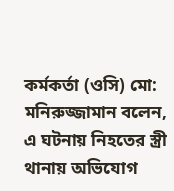কর্মকর্তা (ওসি) মো: মনিরুজ্জামান বলেন, এ ঘটনায় নিহতের স্ত্রী থানায় অভিযোগ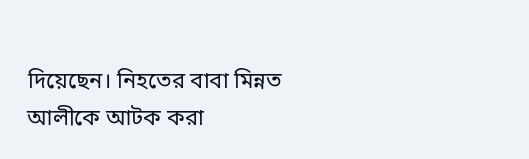দিয়েছেন। নিহতের বাবা মিন্নত আলীকে আটক করা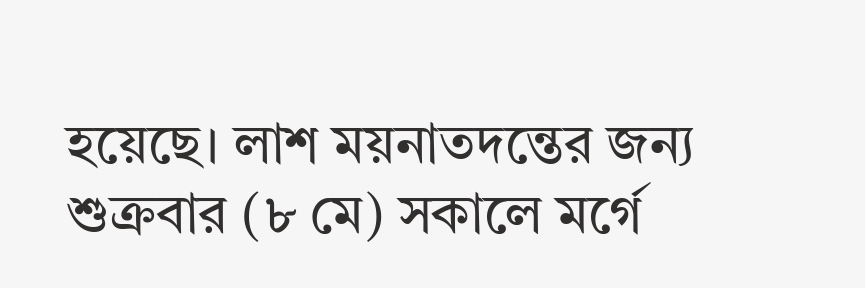হয়েছে। লাশ ময়নাতদন্তের জন্য শুক্রবার (৮ মে) সকালে মর্গে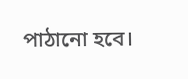পাঠানো হবে।